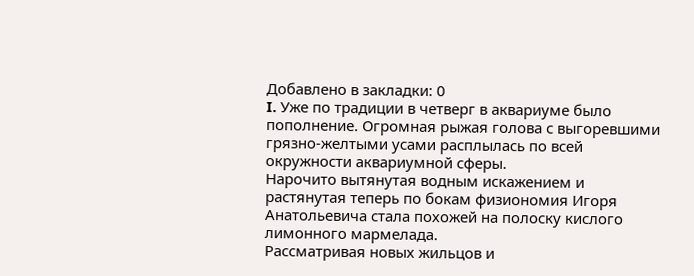Добавлено в закладки: 0
I. Уже по традиции в четверг в аквариуме было пополнение. Огромная рыжая голова с выгоревшими грязно-желтыми усами расплылась по всей окружности аквариумной сферы.
Нарочито вытянутая водным искажением и растянутая теперь по бокам физиономия Игоря Анатольевича стала похожей на полоску кислого лимонного мармелада.
Рассматривая новых жильцов и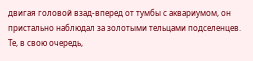двигая головой взад-вперед от тумбы с аквариумом, он пристально наблюдал за золотыми тельцами подселенцев. Те, в свою очередь,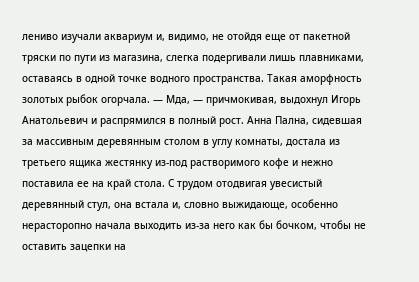лениво изучали аквариум и, видимо, не отойдя еще от пакетной тряски по пути из магазина, слегка подергивали лишь плавниками, оставаясь в одной точке водного пространства. Такая аморфность золотых рыбок огорчала. — Мда, — причмокивая, выдохнул Игорь Анатольевич и распрямился в полный рост. Анна Пална, сидевшая за массивным деревянным столом в углу комнаты, достала из третьего ящика жестянку из-под растворимого кофе и нежно поставила ее на край стола. С трудом отодвигая увесистый деревянный стул, она встала и, словно выжидающе, особенно нерасторопно начала выходить из-за него как бы бочком, чтобы не оставить зацепки на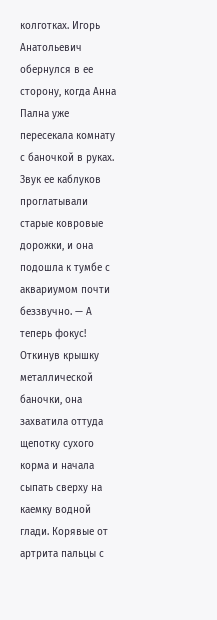колготках. Игорь Анатольевич обернулся в ее сторону, когда Анна Пална уже пересекала комнату с баночкой в руках. Звук ее каблуков проглатывали старые ковровые дорожки, и она подошла к тумбе с аквариумом почти беззвучно. — А теперь фокус! Откинув крышку металлической баночки, она захватила оттуда щепотку сухого корма и начала сыпать сверху на каемку водной глади. Корявые от артрита пальцы с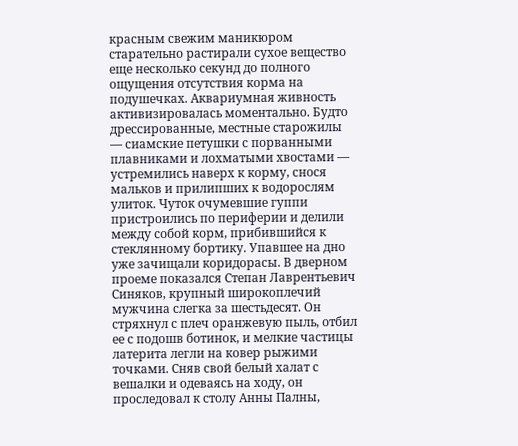красным свежим маникюром старательно растирали сухое вещество еще несколько секунд до полного ощущения отсутствия корма на подушечках. Аквариумная живность активизировалась моментально. Будто дрессированные, местные старожилы — сиамские петушки с порванными плавниками и лохматыми хвостами — устремились наверх к корму, снося мальков и прилипших к водорослям улиток. Чуток очумевшие гуппи пристроились по периферии и делили между собой корм, прибившийся к стеклянному бортику. Упавшее на дно уже зачищали коридорасы. В дверном проеме показался Степан Лаврентьевич Синяков, крупный широкоплечий мужчина слегка за шестьдесят. Он стряхнул с плеч оранжевую пыль, отбил ее с подошв ботинок, и мелкие частицы латерита легли на ковер рыжими точками. Сняв свой белый халат с вешалки и одеваясь на ходу, он проследовал к столу Анны Палны,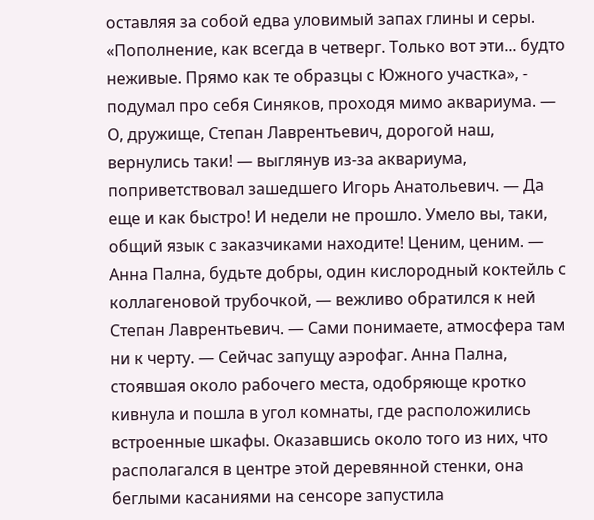оставляя за собой едва уловимый запах глины и серы. «Пополнение, как всегда в четверг. Только вот эти... будто неживые. Прямо как те образцы с Южного участка», - подумал про себя Синяков, проходя мимо аквариума. — О, дружище, Степан Лаврентьевич, дорогой наш, вернулись таки! — выглянув из-за аквариума, поприветствовал зашедшего Игорь Анатольевич. — Да еще и как быстро! И недели не прошло. Умело вы, таки, общий язык с заказчиками находите! Ценим, ценим. — Анна Пална, будьте добры, один кислородный коктейль с коллагеновой трубочкой, — вежливо обратился к ней Степан Лаврентьевич. — Сами понимаете, атмосфера там ни к черту. — Сейчас запущу аэрофаг. Анна Пална, стоявшая около рабочего места, одобряюще кротко кивнула и пошла в угол комнаты, где расположились встроенные шкафы. Оказавшись около того из них, что располагался в центре этой деревянной стенки, она беглыми касаниями на сенсоре запустила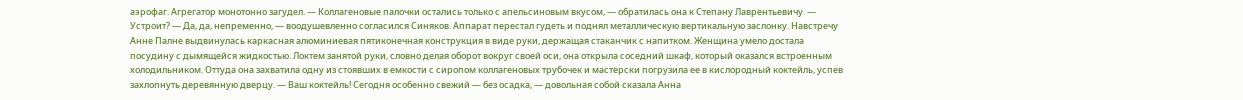аэрофаг. Агрегатор монотонно загудел. — Коллагеновые палочки остались только с апельсиновым вкусом, — обратилась она к Степану Лаврентьевичу. — Устроит? — Да, да, непременно, — воодушевленно согласился Синяков. Аппарат перестал гудеть и поднял металлическую вертикальную заслонку. Навстречу Анне Палне выдвинулась каркасная алюминиевая пятиконечная конструкция в виде руки, держащая стаканчик с напитком. Женщина умело достала посудину с дымящейся жидкостью. Локтем занятой руки, словно делая оборот вокруг своей оси, она открыла соседний шкаф, который оказался встроенным холодильником. Оттуда она захватила одну из стоявших в емкости с сиропом коллагеновых трубочек и мастерски погрузила ее в кислородный коктейль, успев захлопнуть деревянную дверцу. — Ваш коктейль! Сегодня особенно свежий — без осадка, — довольная собой сказала Анна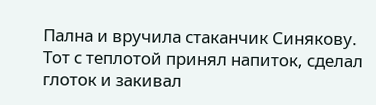Пална и вручила стаканчик Синякову. Тот с теплотой принял напиток, сделал глоток и закивал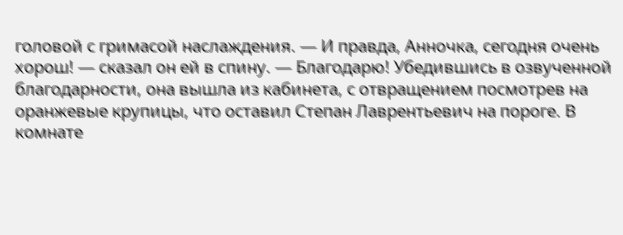головой с гримасой наслаждения. — И правда, Анночка, сегодня очень хорош! — сказал он ей в спину. — Благодарю! Убедившись в озвученной благодарности, она вышла из кабинета, с отвращением посмотрев на оранжевые крупицы, что оставил Степан Лаврентьевич на пороге. В комнате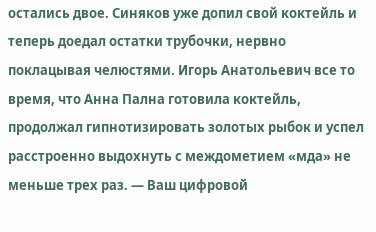остались двое. Синяков уже допил свой коктейль и теперь доедал остатки трубочки, нервно поклацывая челюстями. Игорь Анатольевич все то время, что Анна Пална готовила коктейль, продолжал гипнотизировать золотых рыбок и успел расстроенно выдохнуть с междометием «мда» не меньше трех раз. — Ваш цифровой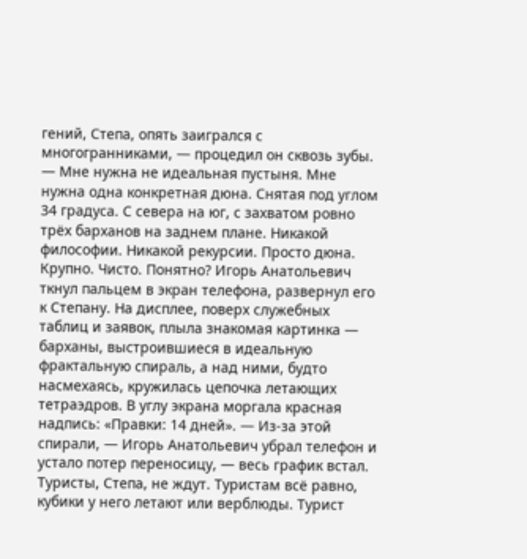гений, Степа, опять заигрался с многогранниками, — процедил он сквозь зубы. — Мне нужна не идеальная пустыня. Мне нужна одна конкретная дюна. Снятая под углом 34 градуса. С севера на юг, с захватом ровно трёх барханов на заднем плане. Никакой философии. Никакой рекурсии. Просто дюна. Крупно. Чисто. Понятно? Игорь Анатольевич ткнул пальцем в экран телефона, развернул его к Степану. На дисплее, поверх служебных таблиц и заявок, плыла знакомая картинка — барханы, выстроившиеся в идеальную фрактальную спираль, а над ними, будто насмехаясь, кружилась цепочка летающих тетраэдров. В углу экрана моргала красная надпись: «Правки: 14 дней». — Из-за этой спирали, — Игорь Анатольевич убрал телефон и устало потер переносицу, — весь график встал. Туристы, Степа, не ждут. Туристам всё равно, кубики у него летают или верблюды. Турист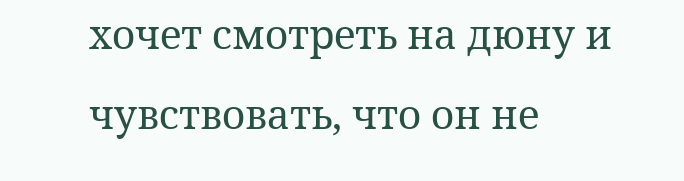хочет смотреть на дюну и чувствовать, что он не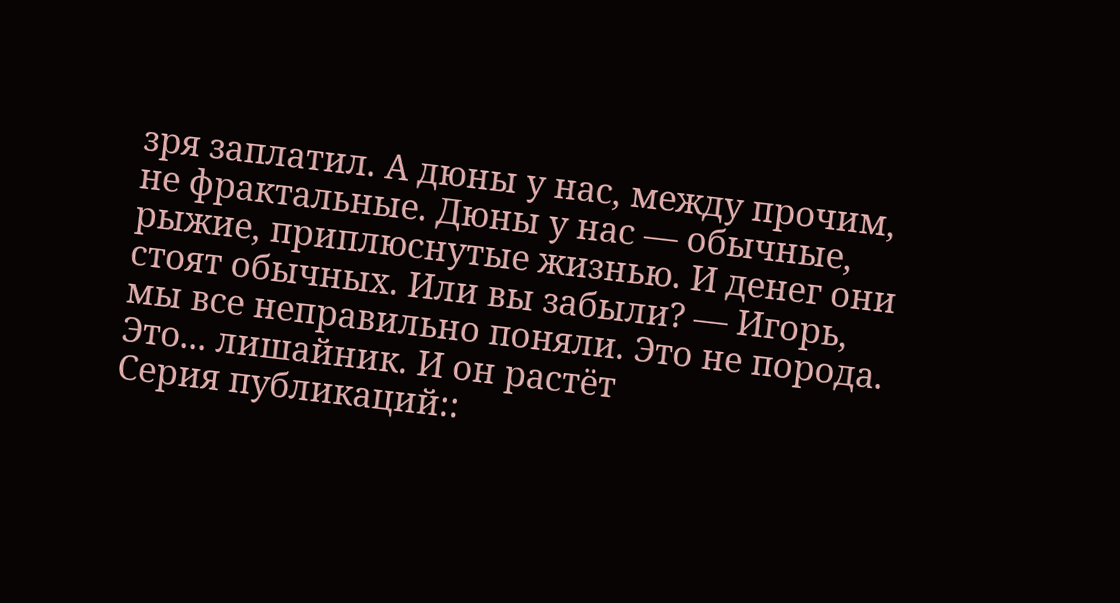зря заплатил. А дюны у нас, между прочим, не фрактальные. Дюны у нас — обычные, рыжие, приплюснутые жизнью. И денег они стоят обычных. Или вы забыли? — Игорь, мы все неправильно поняли. Это не порода. Это... лишайник. И он растёт
Серия публикаций::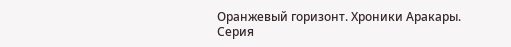Оранжевый горизонт. Хроники Аракары.
Серия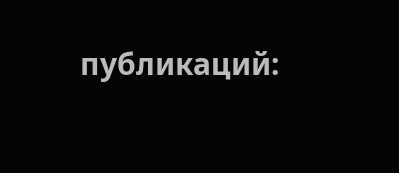публикаций: